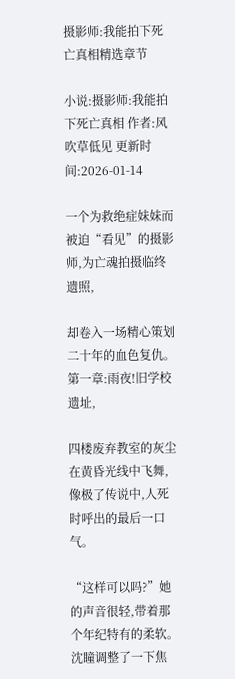摄影师:我能拍下死亡真相精选章节

小说:摄影师:我能拍下死亡真相 作者:风吹草低见 更新时间:2026-01-14

一个为救绝症妹妹而被迫“看见”的摄影师,为亡魂拍摄临终遗照,

却卷入一场精心策划二十年的血色复仇。第一章:雨夜!旧学校遗址,

四楼废弃教室的灰尘在黄昏光线中飞舞,像极了传说中,人死时呼出的最后一口气。

“这样可以吗?”她的声音很轻,带着那个年纪特有的柔软。沈瞳调整了一下焦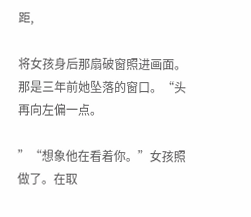距,

将女孩身后那扇破窗照进画面。那是三年前她坠落的窗口。“头再向左偏一点。

”“想象他在看着你。”女孩照做了。在取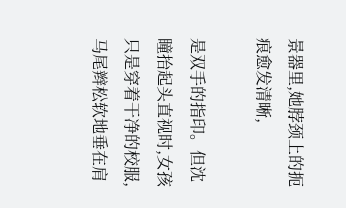景器里,她脖颈上的扼痕愈发清晰,

是双手的指印。但沈瞳抬起头直视时,女孩只是穿着干净的校服,马尾辫松软地垂在肩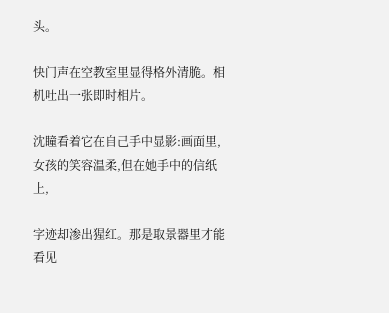头。

快门声在空教室里显得格外清脆。相机吐出一张即时相片。

沈瞳看着它在自己手中显影:画面里,女孩的笑容温柔,但在她手中的信纸上,

字迹却渗出猩红。那是取景器里才能看见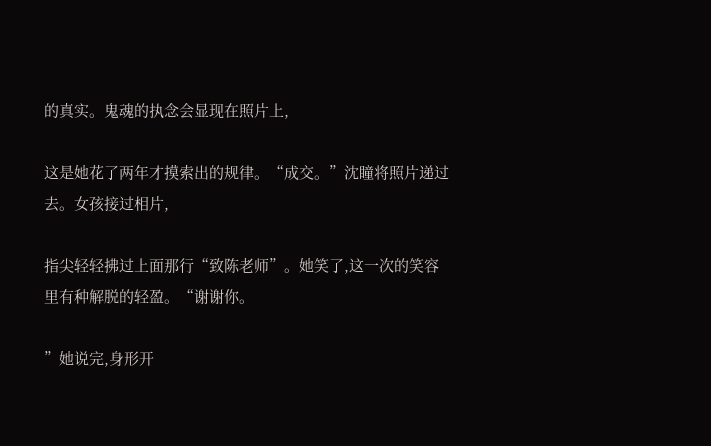的真实。鬼魂的执念会显现在照片上,

这是她花了两年才摸索出的规律。“成交。”沈瞳将照片递过去。女孩接过相片,

指尖轻轻拂过上面那行“致陈老师”。她笑了,这一次的笑容里有种解脱的轻盈。“谢谢你。

”她说完,身形开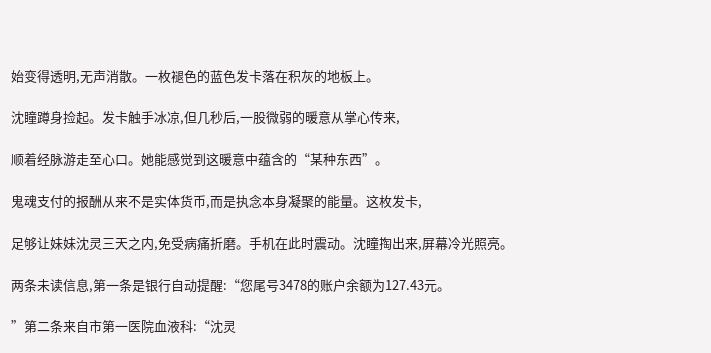始变得透明,无声消散。一枚褪色的蓝色发卡落在积灰的地板上。

沈瞳蹲身捡起。发卡触手冰凉,但几秒后,一股微弱的暖意从掌心传来,

顺着经脉游走至心口。她能感觉到这暖意中蕴含的“某种东西”。

鬼魂支付的报酬从来不是实体货币,而是执念本身凝聚的能量。这枚发卡,

足够让妹妹沈灵三天之内,免受病痛折磨。手机在此时震动。沈瞳掏出来,屏幕冷光照亮。

两条未读信息,第一条是银行自动提醒:“您尾号3478的账户余额为127.43元。

”第二条来自市第一医院血液科:“沈灵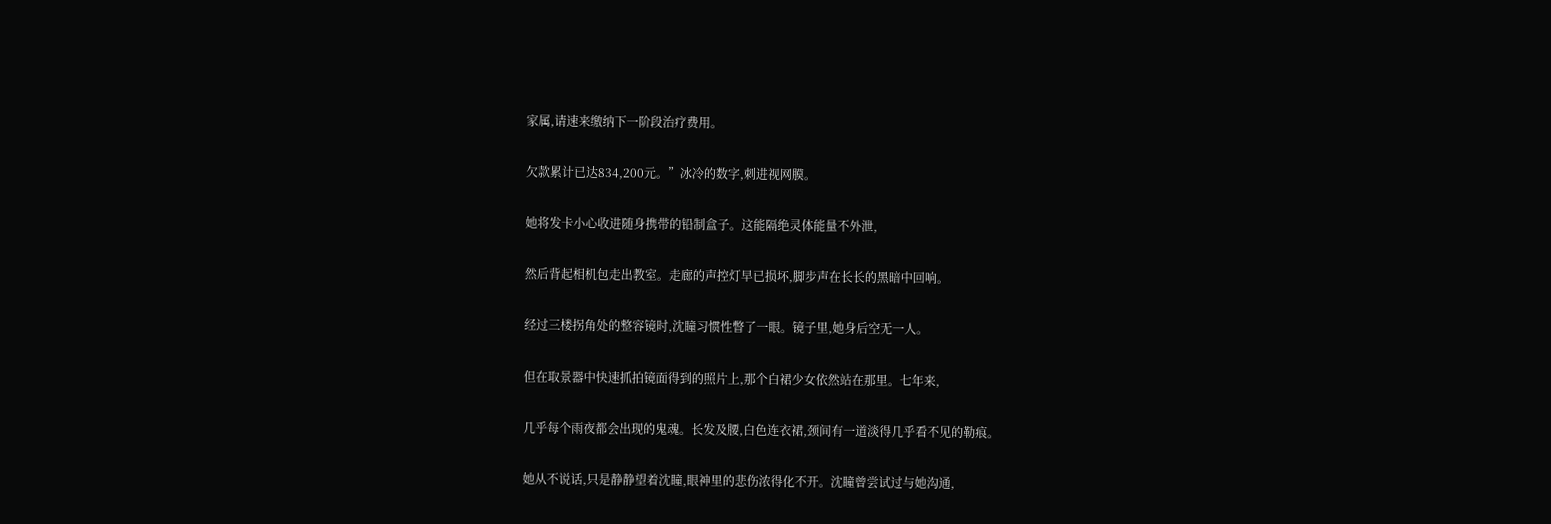家属,请速来缴纳下一阶段治疗费用。

欠款累计已达834,200元。”冰冷的数字,刺进视网膜。

她将发卡小心收进随身携带的铅制盒子。这能隔绝灵体能量不外泄,

然后背起相机包走出教室。走廊的声控灯早已损坏,脚步声在长长的黑暗中回响。

经过三楼拐角处的整容镜时,沈瞳习惯性瞥了一眼。镜子里,她身后空无一人。

但在取景器中快速抓拍镜面得到的照片上,那个白裙少女依然站在那里。七年来,

几乎每个雨夜都会出现的鬼魂。长发及腰,白色连衣裙,颈间有一道淡得几乎看不见的勒痕。

她从不说话,只是静静望着沈瞳,眼神里的悲伤浓得化不开。沈瞳曾尝试过与她沟通,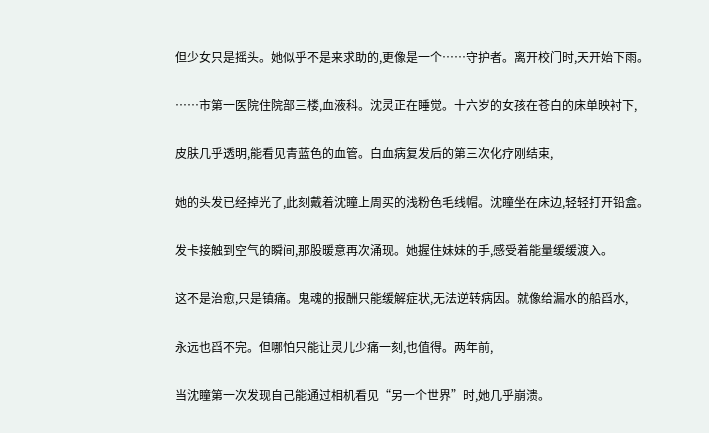但少女只是摇头。她似乎不是来求助的,更像是一个……守护者。离开校门时,天开始下雨。

……市第一医院住院部三楼,血液科。沈灵正在睡觉。十六岁的女孩在苍白的床单映衬下,

皮肤几乎透明,能看见青蓝色的血管。白血病复发后的第三次化疗刚结束,

她的头发已经掉光了,此刻戴着沈瞳上周买的浅粉色毛线帽。沈瞳坐在床边,轻轻打开铅盒。

发卡接触到空气的瞬间,那股暖意再次涌现。她握住妹妹的手,感受着能量缓缓渡入。

这不是治愈,只是镇痛。鬼魂的报酬只能缓解症状,无法逆转病因。就像给漏水的船舀水,

永远也舀不完。但哪怕只能让灵儿少痛一刻,也值得。两年前,

当沈瞳第一次发现自己能通过相机看见“另一个世界”时,她几乎崩溃。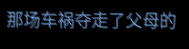那场车祸夺走了父母的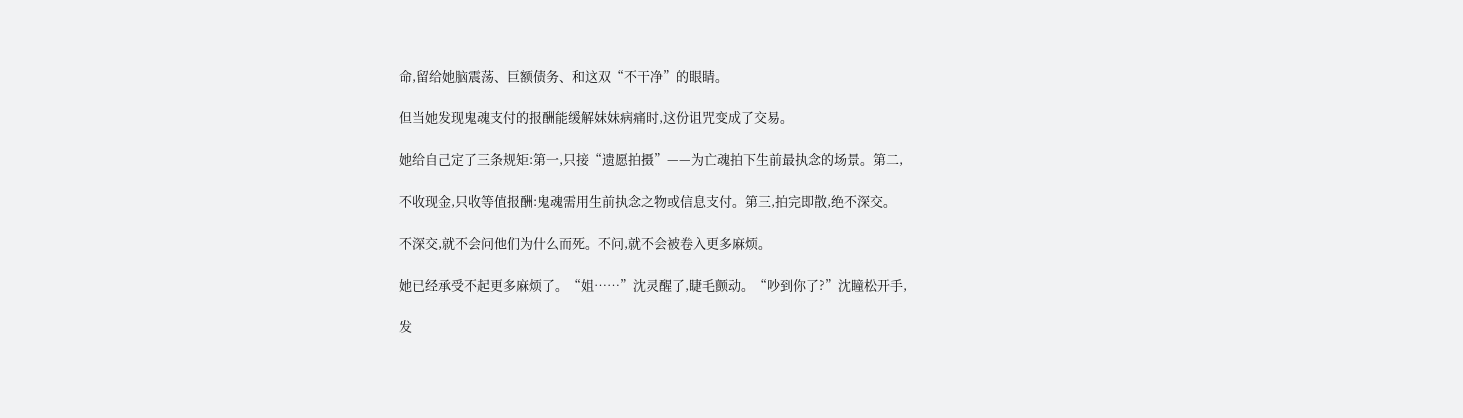命,留给她脑震荡、巨额债务、和这双“不干净”的眼睛。

但当她发现鬼魂支付的报酬能缓解妹妹病痛时,这份诅咒变成了交易。

她给自己定了三条规矩:第一,只接“遗愿拍摄”——为亡魂拍下生前最执念的场景。第二,

不收现金,只收等值报酬:鬼魂需用生前执念之物或信息支付。第三,拍完即散,绝不深交。

不深交,就不会问他们为什么而死。不问,就不会被卷入更多麻烦。

她已经承受不起更多麻烦了。“姐……”沈灵醒了,睫毛颤动。“吵到你了?”沈瞳松开手,

发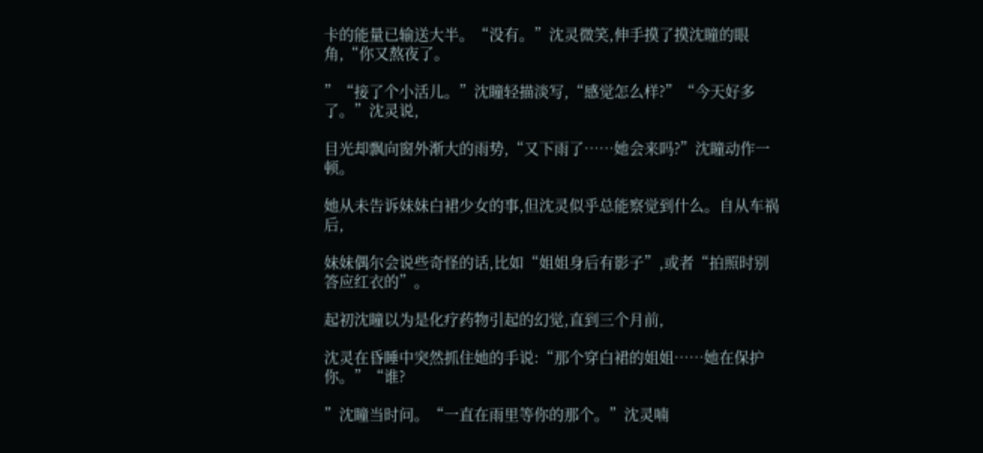卡的能量已输送大半。“没有。”沈灵微笑,伸手摸了摸沈瞳的眼角,“你又熬夜了。

”“接了个小活儿。”沈瞳轻描淡写,“感觉怎么样?”“今天好多了。”沈灵说,

目光却飘向窗外渐大的雨势,“又下雨了……她会来吗?”沈瞳动作一顿。

她从未告诉妹妹白裙少女的事,但沈灵似乎总能察觉到什么。自从车祸后,

妹妹偶尔会说些奇怪的话,比如“姐姐身后有影子”,或者“拍照时别答应红衣的”。

起初沈瞳以为是化疗药物引起的幻觉,直到三个月前,

沈灵在昏睡中突然抓住她的手说:“那个穿白裙的姐姐……她在保护你。”“谁?

”沈瞳当时问。“一直在雨里等你的那个。”沈灵喃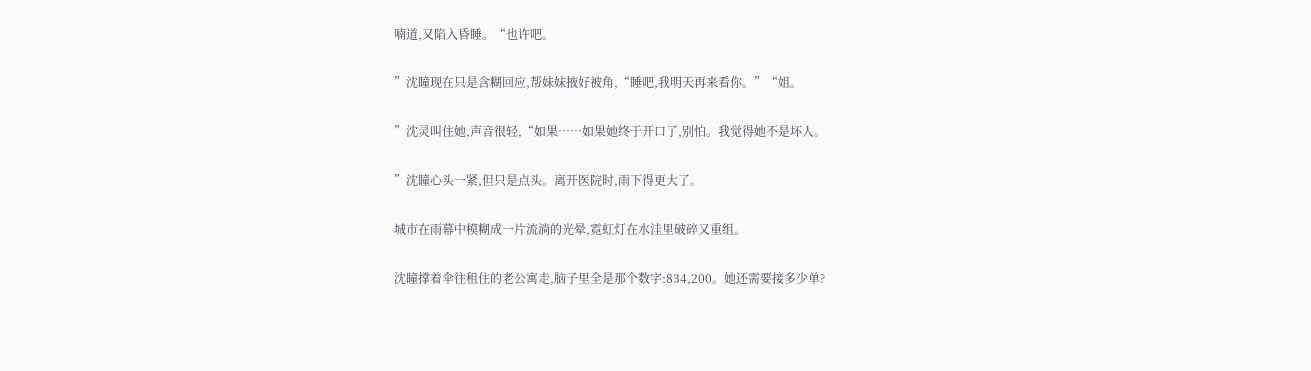喃道,又陷入昏睡。“也许吧。

”沈瞳现在只是含糊回应,帮妹妹掖好被角,“睡吧,我明天再来看你。”“姐。

”沈灵叫住她,声音很轻,“如果……如果她终于开口了,别怕。我觉得她不是坏人。

”沈瞳心头一紧,但只是点头。离开医院时,雨下得更大了。

城市在雨幕中模糊成一片流淌的光晕,霓虹灯在水洼里破碎又重组。

沈瞳撑着伞往租住的老公寓走,脑子里全是那个数字:834,200。她还需要接多少单?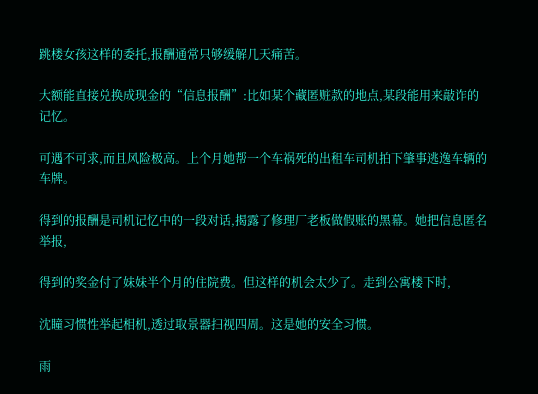跳楼女孩这样的委托,报酬通常只够缓解几天痛苦。

大额能直接兑换成现金的“信息报酬”:比如某个藏匿赃款的地点,某段能用来敲诈的记忆。

可遇不可求,而且风险极高。上个月她帮一个车祸死的出租车司机拍下肇事逃逸车辆的车牌。

得到的报酬是司机记忆中的一段对话,揭露了修理厂老板做假账的黑幕。她把信息匿名举报,

得到的奖金付了妹妹半个月的住院费。但这样的机会太少了。走到公寓楼下时,

沈瞳习惯性举起相机,透过取景器扫视四周。这是她的安全习惯。

雨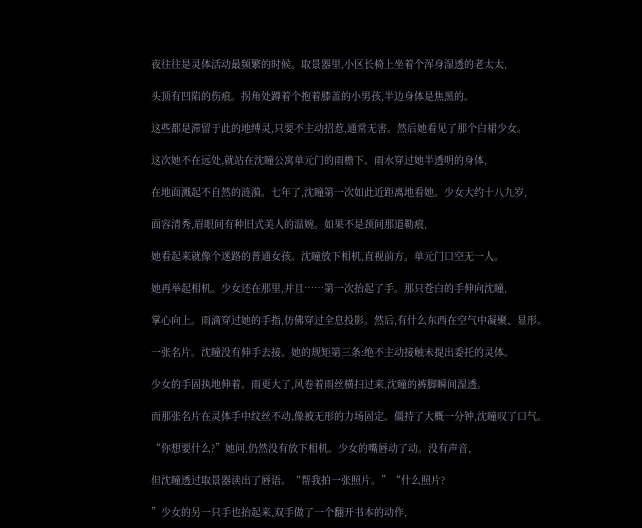夜往往是灵体活动最频繁的时候。取景器里,小区长椅上坐着个浑身湿透的老太太,

头顶有凹陷的伤痕。拐角处蹲着个抱着膝盖的小男孩,半边身体是焦黑的。

这些都是滞留于此的地缚灵,只要不主动招惹,通常无害。然后她看见了那个白裙少女。

这次她不在远处,就站在沈瞳公寓单元门的雨檐下。雨水穿过她半透明的身体,

在地面溅起不自然的涟漪。七年了,沈瞳第一次如此近距离地看她。少女大约十八九岁,

面容清秀,眉眼间有种旧式美人的温婉。如果不是颈间那道勒痕,

她看起来就像个迷路的普通女孩。沈瞳放下相机,直视前方。单元门口空无一人。

她再举起相机。少女还在那里,并且……第一次抬起了手。那只苍白的手伸向沈瞳,

掌心向上。雨滴穿过她的手指,仿佛穿过全息投影。然后,有什么东西在空气中凝聚、显形。

一张名片。沈瞳没有伸手去接。她的规矩第三条:绝不主动接触未提出委托的灵体。

少女的手固执地伸着。雨更大了,风卷着雨丝横扫过来,沈瞳的裤脚瞬间湿透。

而那张名片在灵体手中纹丝不动,像被无形的力场固定。僵持了大概一分钟,沈瞳叹了口气。

“你想要什么?”她问,仍然没有放下相机。少女的嘴唇动了动。没有声音,

但沈瞳透过取景器读出了唇语。“帮我拍一张照片。”“什么照片?

”少女的另一只手也抬起来,双手做了一个翻开书本的动作,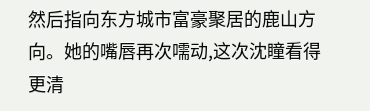然后指向东方城市富豪聚居的鹿山方向。她的嘴唇再次嚅动,这次沈瞳看得更清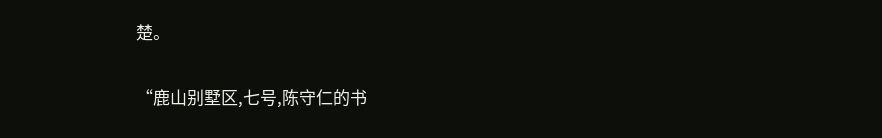楚。

“鹿山别墅区,七号,陈守仁的书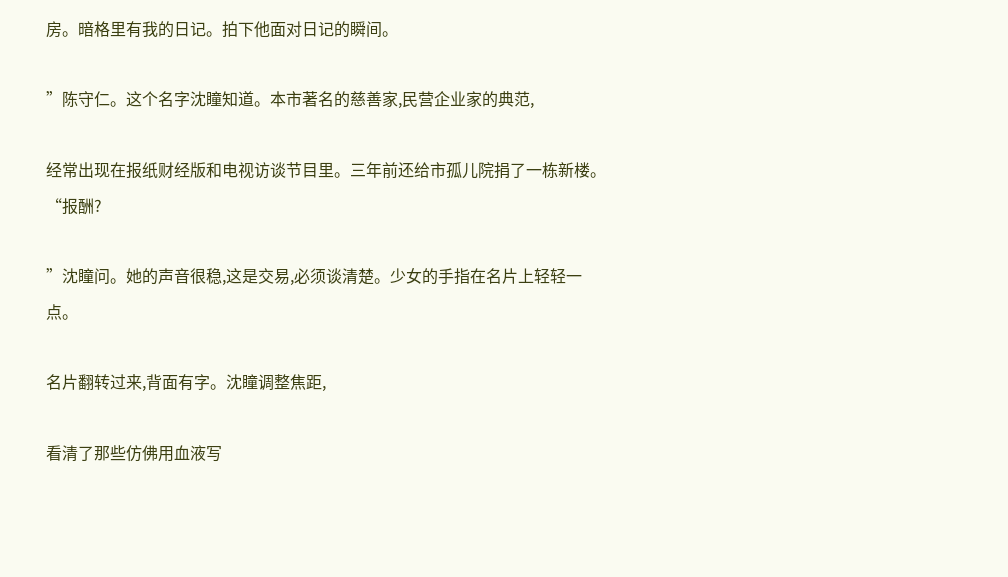房。暗格里有我的日记。拍下他面对日记的瞬间。

”陈守仁。这个名字沈瞳知道。本市著名的慈善家,民营企业家的典范,

经常出现在报纸财经版和电视访谈节目里。三年前还给市孤儿院捐了一栋新楼。“报酬?

”沈瞳问。她的声音很稳,这是交易,必须谈清楚。少女的手指在名片上轻轻一点。

名片翻转过来,背面有字。沈瞳调整焦距,

看清了那些仿佛用血液写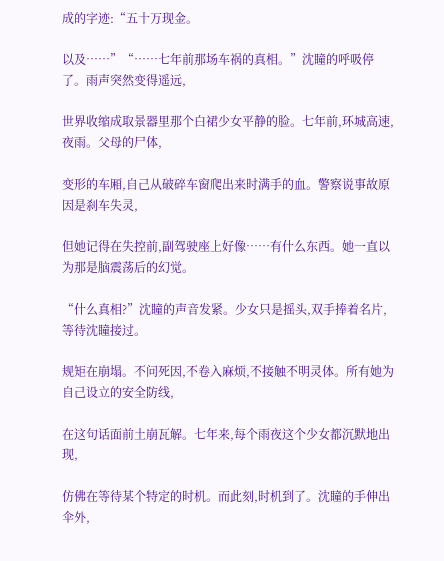成的字迹:“五十万现金。

以及……”“……七年前那场车祸的真相。”沈瞳的呼吸停了。雨声突然变得遥远,

世界收缩成取景器里那个白裙少女平静的脸。七年前,环城高速,夜雨。父母的尸体,

变形的车厢,自己从破碎车窗爬出来时满手的血。警察说事故原因是刹车失灵,

但她记得在失控前,副驾驶座上好像……有什么东西。她一直以为那是脑震荡后的幻觉。

“什么真相?”沈瞳的声音发紧。少女只是摇头,双手捧着名片,等待沈瞳接过。

规矩在崩塌。不问死因,不卷入麻烦,不接触不明灵体。所有她为自己设立的安全防线,

在这句话面前土崩瓦解。七年来,每个雨夜这个少女都沉默地出现,

仿佛在等待某个特定的时机。而此刻,时机到了。沈瞳的手伸出伞外,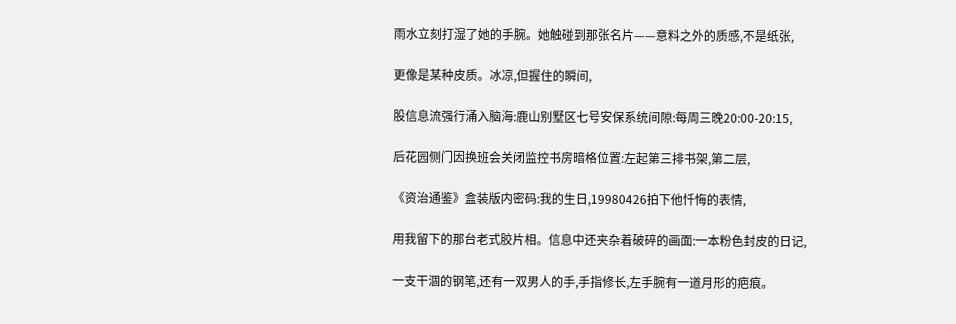雨水立刻打湿了她的手腕。她触碰到那张名片——意料之外的质感,不是纸张,

更像是某种皮质。冰凉,但握住的瞬间,

股信息流强行涌入脑海:鹿山别墅区七号安保系统间隙:每周三晚20:00-20:15,

后花园侧门因换班会关闭监控书房暗格位置:左起第三排书架,第二层,

《资治通鉴》盒装版内密码:我的生日,19980426拍下他忏悔的表情,

用我留下的那台老式胶片相。信息中还夹杂着破碎的画面:一本粉色封皮的日记,

一支干涸的钢笔,还有一双男人的手,手指修长,左手腕有一道月形的疤痕。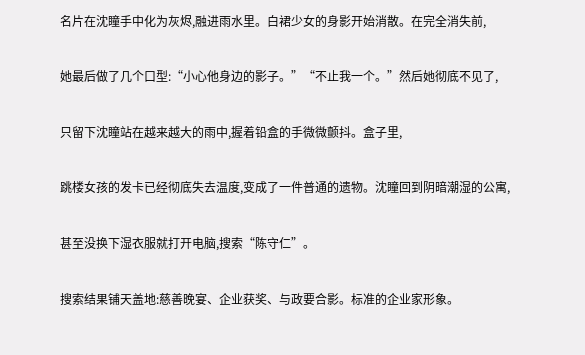名片在沈瞳手中化为灰烬,融进雨水里。白裙少女的身影开始消散。在完全消失前,

她最后做了几个口型:“小心他身边的影子。”“不止我一个。”然后她彻底不见了,

只留下沈瞳站在越来越大的雨中,握着铅盒的手微微颤抖。盒子里,

跳楼女孩的发卡已经彻底失去温度,变成了一件普通的遗物。沈瞳回到阴暗潮湿的公寓,

甚至没换下湿衣服就打开电脑,搜索“陈守仁”。

搜索结果铺天盖地:慈善晚宴、企业获奖、与政要合影。标准的企业家形象。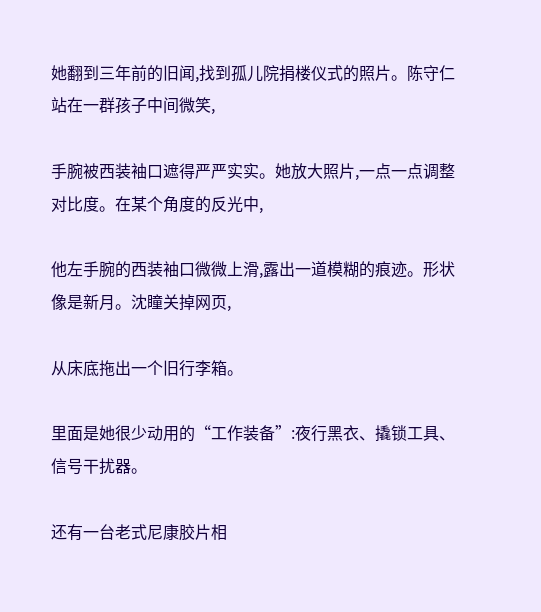她翻到三年前的旧闻,找到孤儿院捐楼仪式的照片。陈守仁站在一群孩子中间微笑,

手腕被西装袖口遮得严严实实。她放大照片,一点一点调整对比度。在某个角度的反光中,

他左手腕的西装袖口微微上滑,露出一道模糊的痕迹。形状像是新月。沈瞳关掉网页,

从床底拖出一个旧行李箱。

里面是她很少动用的“工作装备”:夜行黑衣、撬锁工具、信号干扰器。

还有一台老式尼康胶片相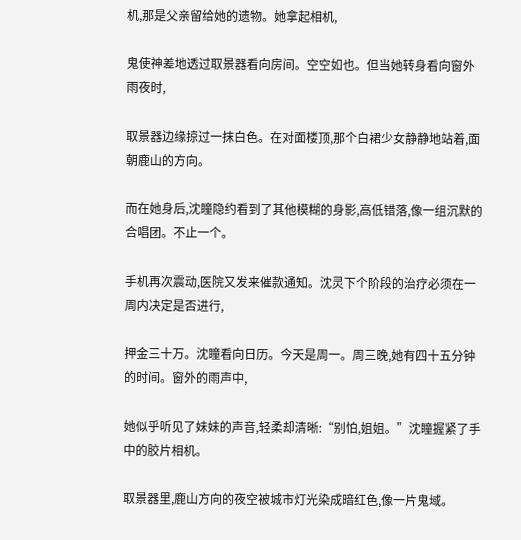机,那是父亲留给她的遗物。她拿起相机,

鬼使神差地透过取景器看向房间。空空如也。但当她转身看向窗外雨夜时,

取景器边缘掠过一抹白色。在对面楼顶,那个白裙少女静静地站着,面朝鹿山的方向。

而在她身后,沈瞳隐约看到了其他模糊的身影,高低错落,像一组沉默的合唱团。不止一个。

手机再次震动,医院又发来催款通知。沈灵下个阶段的治疗必须在一周内决定是否进行,

押金三十万。沈瞳看向日历。今天是周一。周三晚,她有四十五分钟的时间。窗外的雨声中,

她似乎听见了妹妹的声音,轻柔却清晰:“别怕,姐姐。”沈瞳握紧了手中的胶片相机。

取景器里,鹿山方向的夜空被城市灯光染成暗红色,像一片鬼域。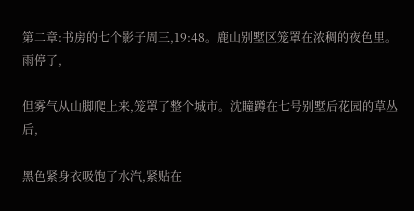第二章:书房的七个影子周三,19:48。鹿山别墅区笼罩在浓稠的夜色里。雨停了,

但雾气从山脚爬上来,笼罩了整个城市。沈瞳蹲在七号别墅后花园的草丛后,

黑色紧身衣吸饱了水汽,紧贴在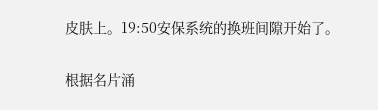皮肤上。19:50安保系统的换班间隙开始了。

根据名片涌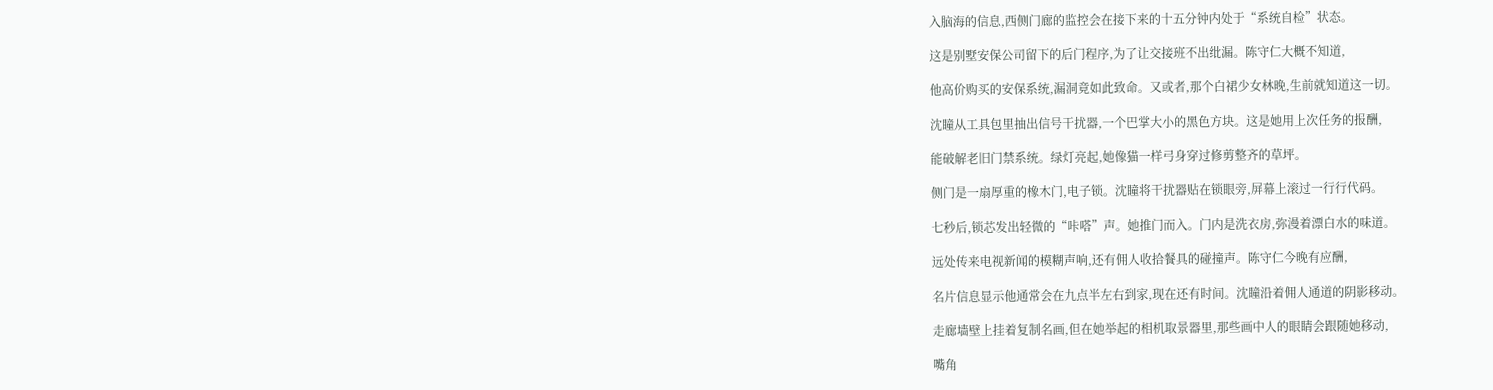入脑海的信息,西侧门廊的监控会在接下来的十五分钟内处于“系统自检”状态。

这是别墅安保公司留下的后门程序,为了让交接班不出纰漏。陈守仁大概不知道,

他高价购买的安保系统,漏洞竟如此致命。又或者,那个白裙少女林晚,生前就知道这一切。

沈瞳从工具包里抽出信号干扰器,一个巴掌大小的黑色方块。这是她用上次任务的报酬,

能破解老旧门禁系统。绿灯亮起,她像猫一样弓身穿过修剪整齐的草坪。

侧门是一扇厚重的橡木门,电子锁。沈瞳将干扰器贴在锁眼旁,屏幕上滚过一行行代码。

七秒后,锁芯发出轻微的“咔嗒”声。她推门而入。门内是洗衣房,弥漫着漂白水的味道。

远处传来电视新闻的模糊声响,还有佣人收拾餐具的碰撞声。陈守仁今晚有应酬,

名片信息显示他通常会在九点半左右到家,现在还有时间。沈瞳沿着佣人通道的阴影移动。

走廊墙壁上挂着复制名画,但在她举起的相机取景器里,那些画中人的眼睛会跟随她移动,

嘴角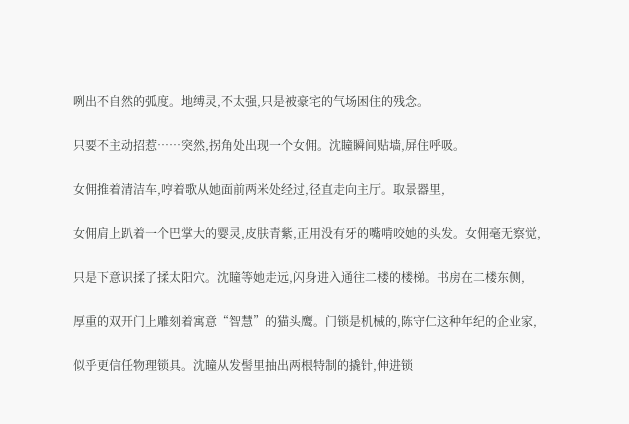咧出不自然的弧度。地缚灵,不太强,只是被豪宅的气场困住的残念。

只要不主动招惹……突然,拐角处出现一个女佣。沈瞳瞬间贴墙,屏住呼吸。

女佣推着清洁车,哼着歌从她面前两米处经过,径直走向主厅。取景器里,

女佣肩上趴着一个巴掌大的婴灵,皮肤青紫,正用没有牙的嘴啃咬她的头发。女佣毫无察觉,

只是下意识揉了揉太阳穴。沈瞳等她走远,闪身进入通往二楼的楼梯。书房在二楼东侧,

厚重的双开门上雕刻着寓意“智慧”的猫头鹰。门锁是机械的,陈守仁这种年纪的企业家,

似乎更信任物理锁具。沈瞳从发髻里抽出两根特制的撬针,伸进锁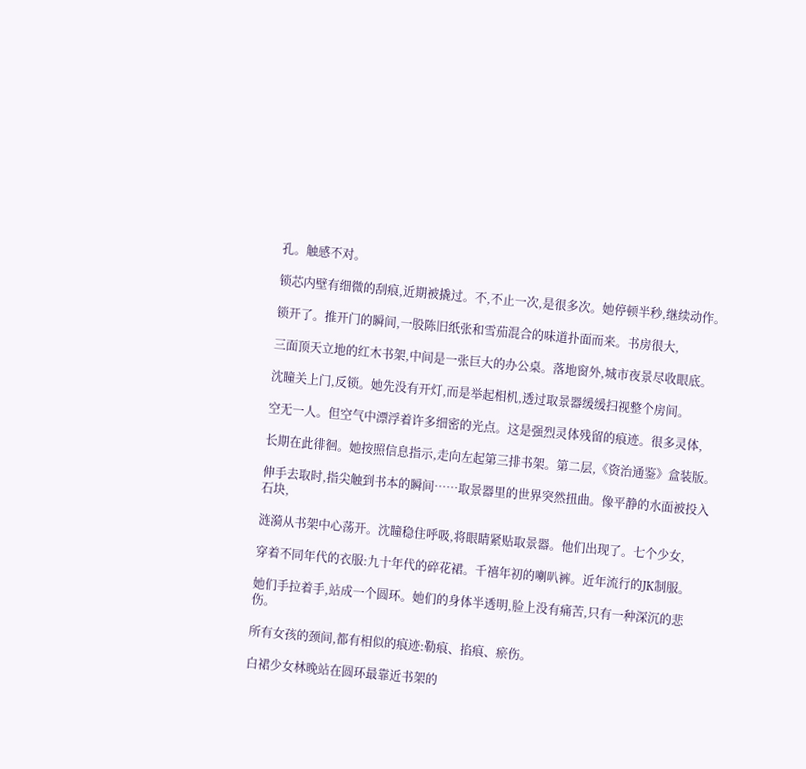孔。触感不对。

锁芯内壁有细微的刮痕,近期被撬过。不,不止一次,是很多次。她停顿半秒,继续动作。

锁开了。推开门的瞬间,一股陈旧纸张和雪茄混合的味道扑面而来。书房很大,

三面顶天立地的红木书架,中间是一张巨大的办公桌。落地窗外,城市夜景尽收眼底。

沈瞳关上门,反锁。她先没有开灯,而是举起相机,透过取景器缓缓扫视整个房间。

空无一人。但空气中漂浮着许多细密的光点。这是强烈灵体残留的痕迹。很多灵体,

长期在此徘徊。她按照信息指示,走向左起第三排书架。第二层,《资治通鉴》盒装版。

伸手去取时,指尖触到书本的瞬间……取景器里的世界突然扭曲。像平静的水面被投入石块,

涟漪从书架中心荡开。沈瞳稳住呼吸,将眼睛紧贴取景器。他们出现了。七个少女,

穿着不同年代的衣服:九十年代的碎花裙。千禧年初的喇叭裤。近年流行的JK制服。

她们手拉着手,站成一个圆环。她们的身体半透明,脸上没有痛苦,只有一种深沉的悲伤。

所有女孩的颈间,都有相似的痕迹:勒痕、掐痕、瘀伤。

白裙少女林晚站在圆环最靠近书架的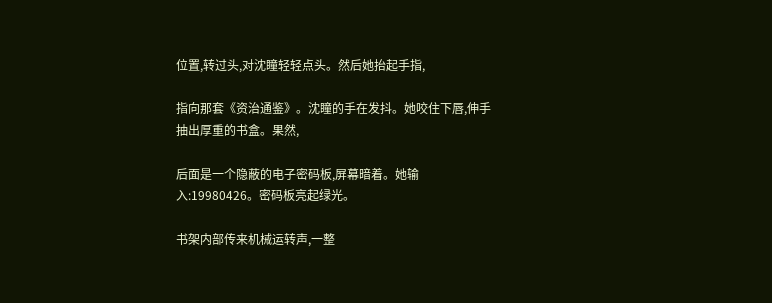位置,转过头,对沈瞳轻轻点头。然后她抬起手指,

指向那套《资治通鉴》。沈瞳的手在发抖。她咬住下唇,伸手抽出厚重的书盒。果然,

后面是一个隐蔽的电子密码板,屏幕暗着。她输入:19980426。密码板亮起绿光。

书架内部传来机械运转声,一整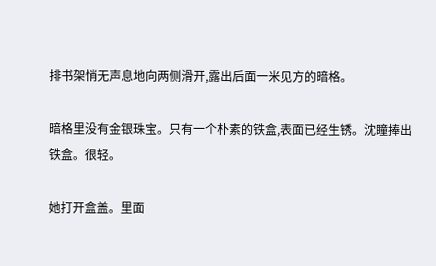排书架悄无声息地向两侧滑开,露出后面一米见方的暗格。

暗格里没有金银珠宝。只有一个朴素的铁盒,表面已经生锈。沈瞳捧出铁盒。很轻。

她打开盒盖。里面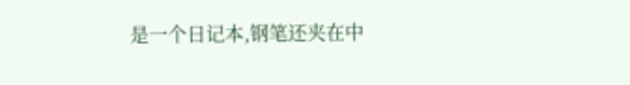是一个日记本,钢笔还夹在中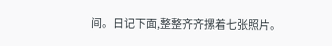间。日记下面,整整齐齐摞着七张照片。